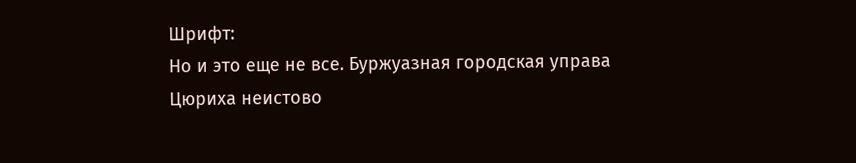Шрифт:
Но и это еще не все. Буржуазная городская управа Цюриха неистово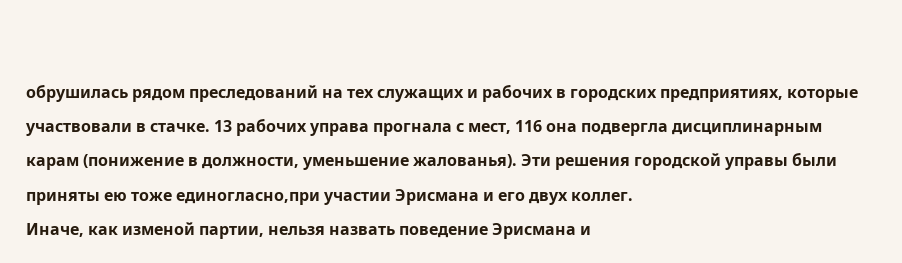обрушилась рядом преследований на тех служащих и рабочих в городских предприятиях, которые участвовали в стачке. 13 рабочих управа прогнала с мест, 116 она подвергла дисциплинарным карам (понижение в должности, уменьшение жалованья). Эти решения городской управы были приняты ею тоже единогласно,при участии Эрисмана и его двух коллег.
Иначе, как изменой партии, нельзя назвать поведение Эрисмана и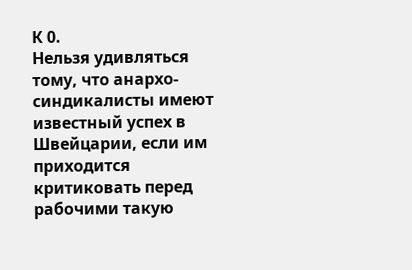К 0.
Нельзя удивляться тому, что анархо-синдикалисты имеют известный успех в Швейцарии, если им приходится критиковать перед рабочими такую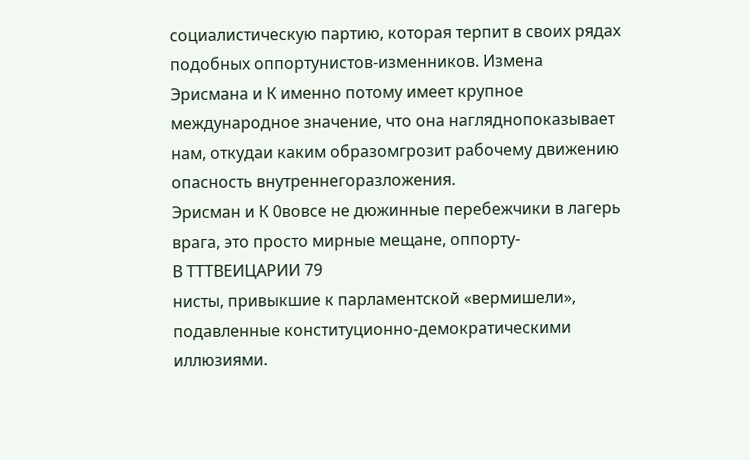социалистическую партию, которая терпит в своих рядах подобных оппортунистов-изменников. Измена Эрисмана и К именно потому имеет крупное международное значение, что она нагляднопоказывает нам, откудаи каким образомгрозит рабочему движению опасность внутреннегоразложения.
Эрисман и К 0вовсе не дюжинные перебежчики в лагерь врага, это просто мирные мещане, оппорту-
В ТТТВЕИЦАРИИ 79
нисты, привыкшие к парламентской «вермишели», подавленные конституционно-демократическими иллюзиями.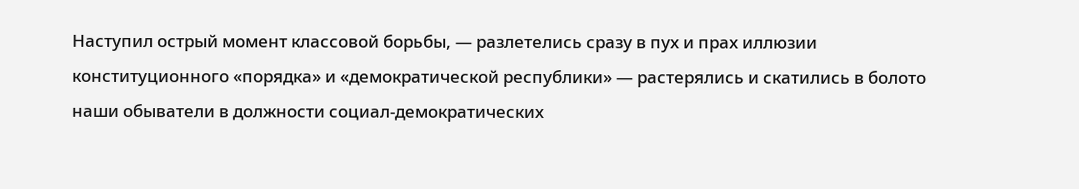Наступил острый момент классовой борьбы, — разлетелись сразу в пух и прах иллюзии конституционного «порядка» и «демократической республики» — растерялись и скатились в болото наши обыватели в должности социал-демократических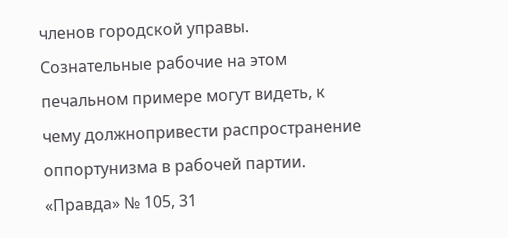членов городской управы.
Сознательные рабочие на этом печальном примере могут видеть, к чему должнопривести распространение оппортунизма в рабочей партии.
«Правда» № 105, 31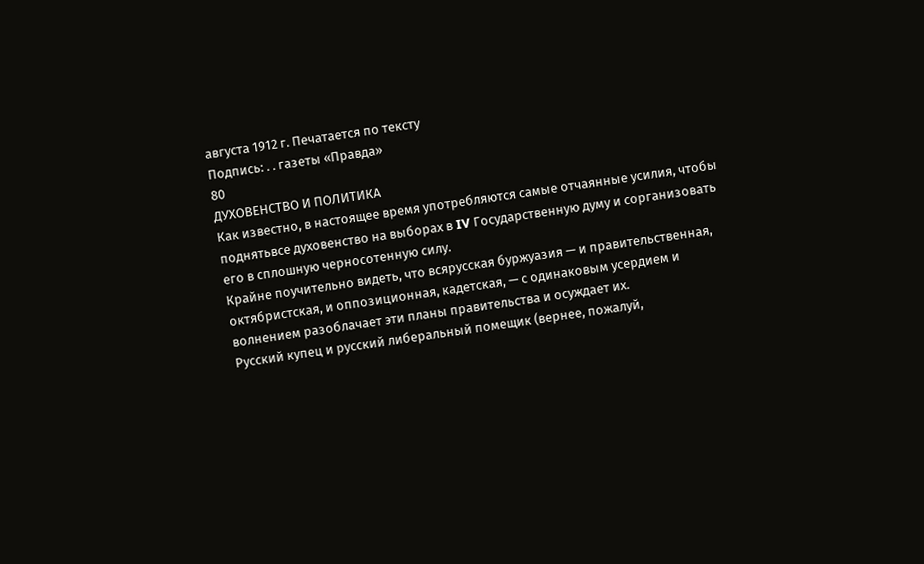августа 1912 г. Печатается по тексту
Подпись: . . газеты «Правда»
80
ДУХОВЕНСТВО И ПОЛИТИКА
Как известно, в настоящее время употребляются самые отчаянные усилия, чтобы поднятьвсе духовенство на выборах в IV Государственную думу и сорганизовать его в сплошную черносотенную силу.
Крайне поучительно видеть, что всярусская буржуазия — и правительственная, октябристская, и оппозиционная, кадетская, — с одинаковым усердием и волнением разоблачает эти планы правительства и осуждает их.
Русский купец и русский либеральный помещик (вернее, пожалуй,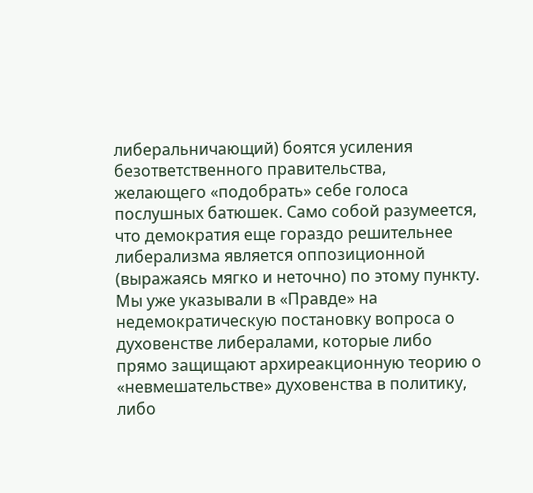либеральничающий) боятся усиления безответственного правительства, желающего «подобрать» себе голоса послушных батюшек. Само собой разумеется, что демократия еще гораздо решительнее либерализма является оппозиционной (выражаясь мягко и неточно) по этому пункту.
Мы уже указывали в «Правде» на недемократическую постановку вопроса о духовенстве либералами, которые либо прямо защищают архиреакционную теорию о «невмешательстве» духовенства в политику, либо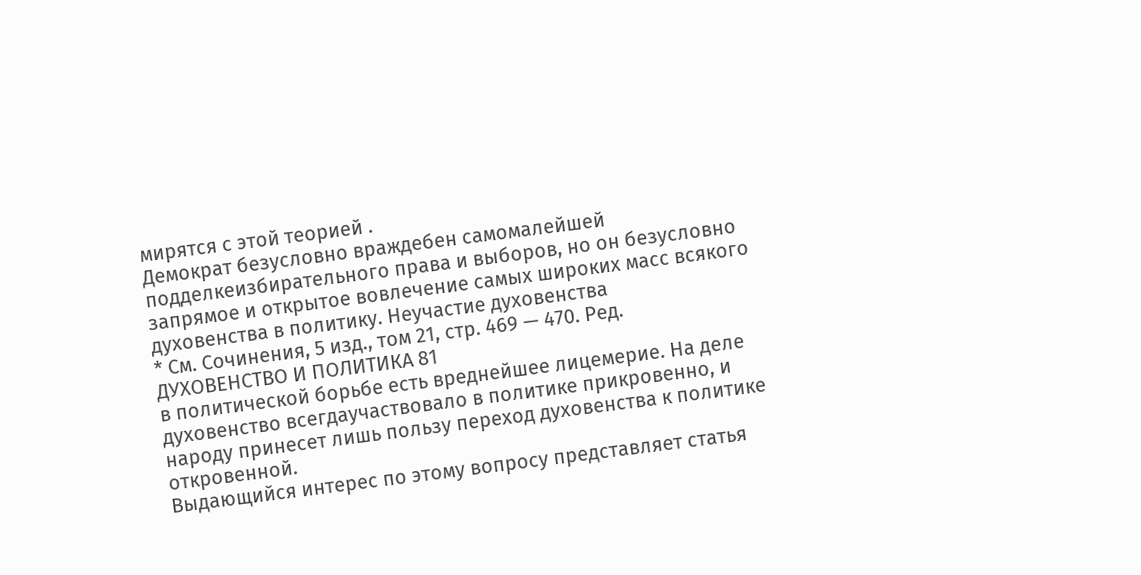мирятся с этой теорией .
Демократ безусловно враждебен самомалейшей подделкеизбирательного права и выборов, но он безусловно запрямое и открытое вовлечение самых широких масс всякого духовенства в политику. Неучастие духовенства
* См. Сочинения, 5 изд., том 21, стр. 469 — 470. Ред.
ДУХОВЕНСТВО И ПОЛИТИКА 81
в политической борьбе есть вреднейшее лицемерие. На деле духовенство всегдаучаствовало в политике прикровенно, и народу принесет лишь пользу переход духовенства к политике откровенной.
Выдающийся интерес по этому вопросу представляет статья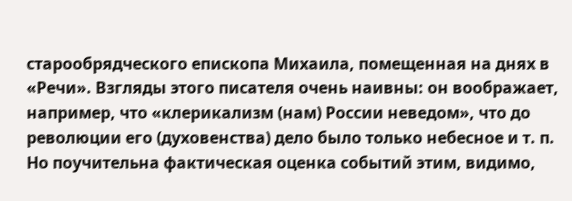старообрядческого епископа Михаила, помещенная на днях в «Речи». Взгляды этого писателя очень наивны: он воображает, например, что «клерикализм (нам) России неведом», что до революции его (духовенства) дело было только небесное и т. п.
Но поучительна фактическая оценка событий этим, видимо,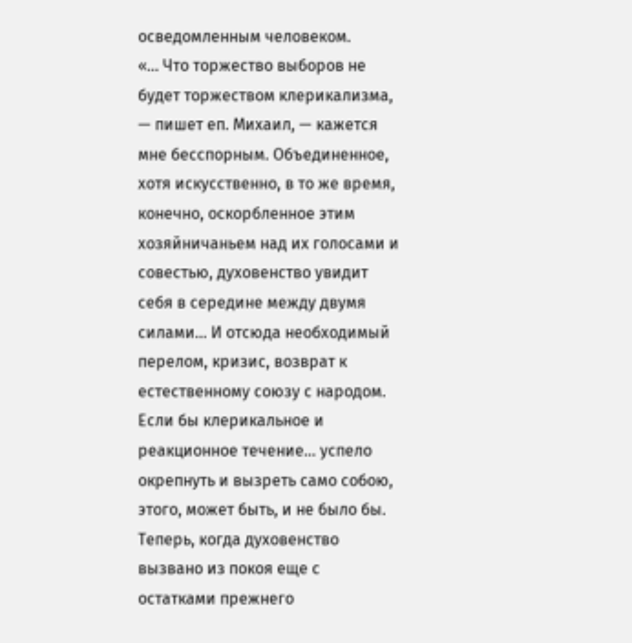осведомленным человеком.
«... Что торжество выборов не будет торжеством клерикализма, — пишет еп. Михаил, — кажется мне бесспорным. Объединенное, хотя искусственно, в то же время, конечно, оскорбленное этим хозяйничаньем над их голосами и совестью, духовенство увидит себя в середине между двумя силами... И отсюда необходимый перелом, кризис, возврат к естественному союзу с народом. Если бы клерикальное и реакционное течение... успело окрепнуть и вызреть само собою, этого, может быть, и не было бы. Теперь, когда духовенство вызвано из покоя еще с остатками прежнего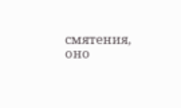смятения, оно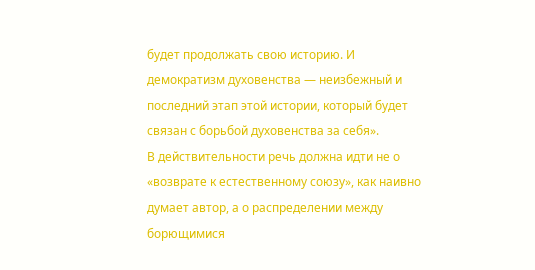будет продолжать свою историю. И демократизм духовенства — неизбежный и последний этап этой истории, который будет связан с борьбой духовенства за себя».
В действительности речь должна идти не о «возврате к естественному союзу», как наивно думает автор, а о распределении между борющимися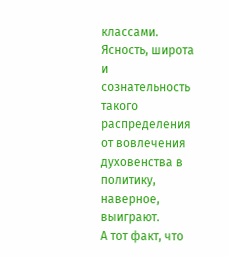классами. Ясность, широта и сознательность такого распределения от вовлечения духовенства в политику, наверное, выиграют.
А тот факт, что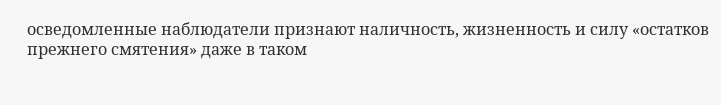осведомленные наблюдатели признают наличность, жизненность и силу «остатков прежнего смятения» даже в таком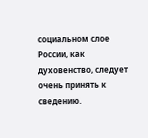социальном слое России, как духовенство, следует очень принять к сведению.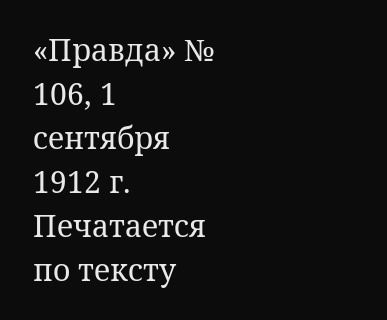«Правда» № 106, 1 сентября 1912 г. Печатается по тексту